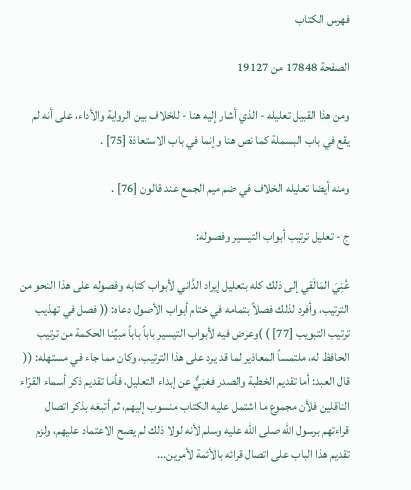فهرس الكتاب

الصفحة 17848 من 19127

ومن هذا القبيل تعليله - الذي أشار إليه هنا - للخلاف بين الرواية والأداء، على أنه لم يقع في باب البسملة كما نص هنا وإنما في باب الاستعاذة [75] .

ومنه أيضا تعليله الخلاف في ضم ميم الجمع عند قالون [76] .

ج - تعليل ترتيب أبواب التيسير وفصوله:

عُنِيَ المَالَقي إلى ذلك كله بتعليل إيراد الدَّاني لأبواب كتابه وفصوله على هذا النحو من الترتيب، وأفرد لذلك فصلاً بتمامه في ختام أبواب الأصول دعاه: (( فصل في تهذيب ترتيب التبويب [77] ) )وعرض فيه لأبواب التيسير باباً باباً مبيِّنا الحكمة من ترتيب الحافظ له، ملتمساً المعاذير لما قد يرد على هذا الترتيب، وكان مما جاء في مستهله: (( قال العبد: أما تقديم الخطبة والصدر فغنِيٌّ عن إبداء التعليل، فأما تقديم ذكر أسماء القرّاء الناقلين فلأن مجموع ما اشتمل عليه الكتاب منسوب إليهم، ثم أتبعَه بذكر اتصال قراءتهم برسول الله صلى الله عليه وسلم لأنه لولا ذلك لم يصح الاعتماد عليهم، ولزم تقديم هذا الباب على اتصال قرائه بالأئمة لأمرين...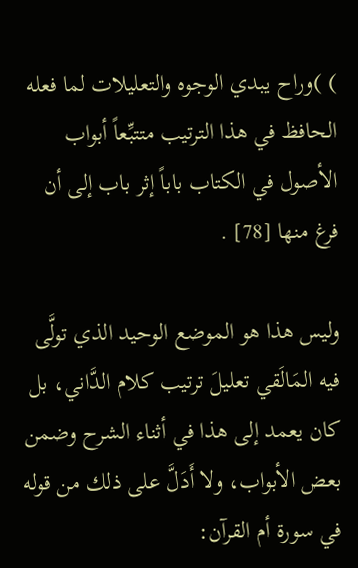) )وراح يبدي الوجوه والتعليلات لما فعله الحافظ في هذا الترتيب متتبِّعاً أبواب الأصول في الكتاب باباً إثر باب إلى أن فرغ منها [78] .

وليس هذا هو الموضع الوحيد الذي تولَّى فيه المَالَقي تعليلَ ترتيب كلام الدَّاني، بل كان يعمد إلى هذا في أثناء الشرح وضمن بعض الأبواب، ولا أَدَلَّ على ذلك من قوله في سورة أم القرآن: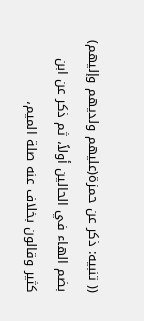(( تنبيه: ذكر عن حمزة(عليهم ولديهم وإليهم) بضم الهاء في الحالين أولاً، ثم ذكر عن ابن كثير وقالون بخلاف عنه صلة الميم،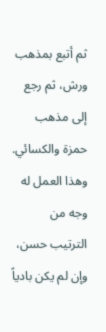ثم أتبع بمذهب ورش، ثم رجع إلى مذهب حمزة والكسائي. وهذا العمل له وجه من الترتيب حسن، وإن لم يكن بادياً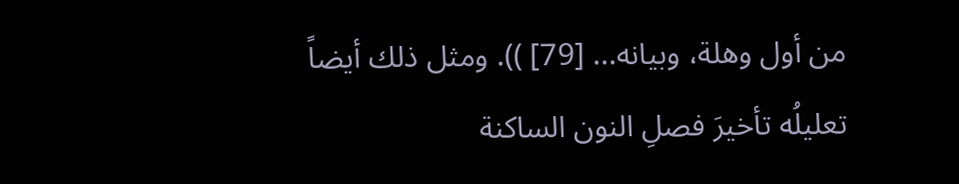من أول وهلة، وبيانه... [79] )). ومثل ذلك أيضاً تعليلُه تأخيرَ فصلِ النون الساكنة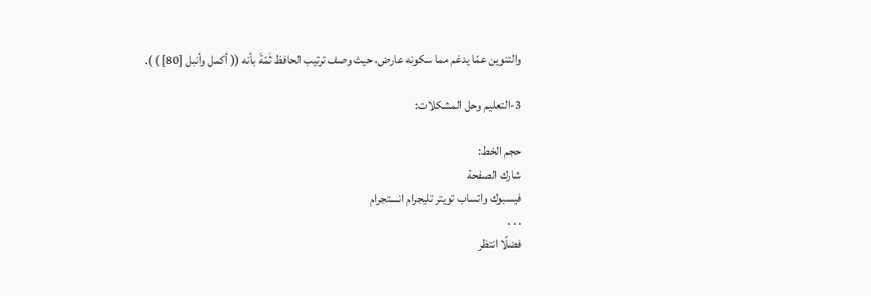والتنوين عمّا يدغم مما سكونه عارض، حيث وصف ترتيب الحافظ ثَمّةَ بأنه (( أكمل وأنبل [80] ) ).

3-التعليم وحل المشكلات:

حجم الخط:
شارك الصفحة
فيسبوك واتساب تويتر تليجرام انستجرام
. . .
فضلًا انتظر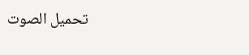تحميل الصوت